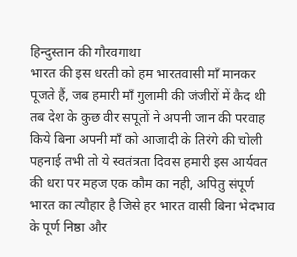हिन्दुस्तान की गौरवगाथा
भारत की इस धरती को हम भारतवासी माँ मानकर पूजते हैं, जब हमारी माँ गुलामी की जंजीरों में कैद थी तब देश के कुछ वीर सपूतों ने अपनी जान की परवाह किये बिना अपनी माँ को आजादी के तिरंगे की चोली पहनाई तभी तो ये स्वतंत्रता दिवस हमारी इस आर्यवत की धरा पर महज एक कौम का नही, अपितु संपूर्ण भारत का त्यौहार है जिसे हर भारत वासी बिना भेदभाव के पूर्ण निष्ठा और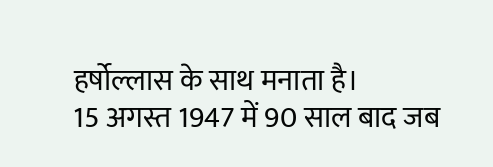हर्षोल्लास के साथ मनाता है।
15 अगस्त 1947 में 90 साल बाद जब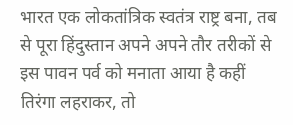भारत एक लोकतांत्रिक स्वतंत्र राष्ट्र बना, तब से पूरा हिंदुस्तान अपने अपने तौर तरीकों से इस पावन पर्व को मनाता आया है कहीं तिरंगा लहराकर, तो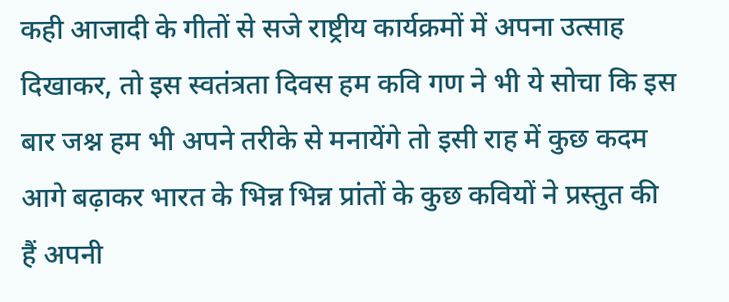कही आजादी के गीतों से सजे राष्ट्रीय कार्यक्रमों में अपना उत्साह दिखाकर, तो इस स्वतंत्रता दिवस हम कवि गण ने भी ये सोचा कि इस बार जश्न हम भी अपने तरीके से मनायेंगे तो इसी राह में कुछ कदम आगे बढ़ाकर भारत के भिन्न भिन्न प्रांतों के कुछ कवियों ने प्रस्तुत की हैं अपनी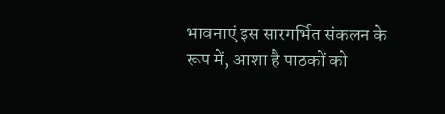भावनाएं इस सारगर्भित संकलन के रूप में, आशा है पाठकों को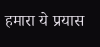हमारा ये प्रयास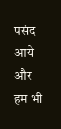पसंद आये और हम भी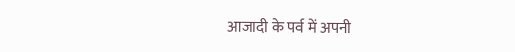आजादी के पर्व में अपनी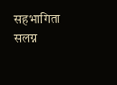सहभागिता सलग्न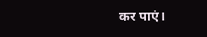कर पाएं।